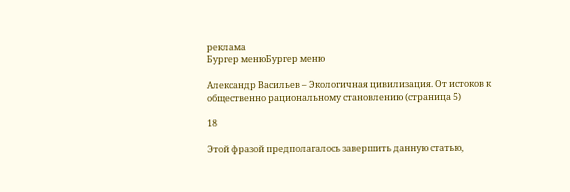реклама
Бургер менюБургер меню

Александр Васильев – Экологичная цивилизация. От истоков к общественно рациональному становлению (страница 5)

18

Этой фразой предполагалось завершить данную статью,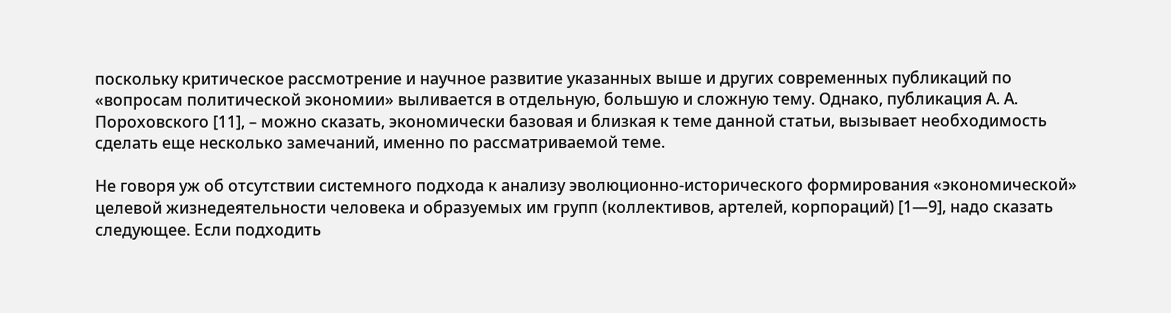поскольку критическое рассмотрение и научное развитие указанных выше и других современных публикаций по «вопросам политической экономии» выливается в отдельную, большую и сложную тему. Однако, публикация А. А. Пороховского [11], – можно сказать, экономически базовая и близкая к теме данной статьи, вызывает необходимость сделать еще несколько замечаний, именно по рассматриваемой теме.

Не говоря уж об отсутствии системного подхода к анализу эволюционно-исторического формирования «экономической» целевой жизнедеятельности человека и образуемых им групп (коллективов, артелей, корпораций) [1—9], надо сказать следующее. Если подходить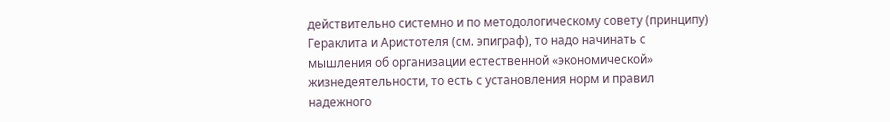действительно системно и по методологическому совету (принципу) Гераклита и Аристотеля (см. эпиграф), то надо начинать с мышления об организации естественной «экономической» жизнедеятельности, то есть с установления норм и правил надежного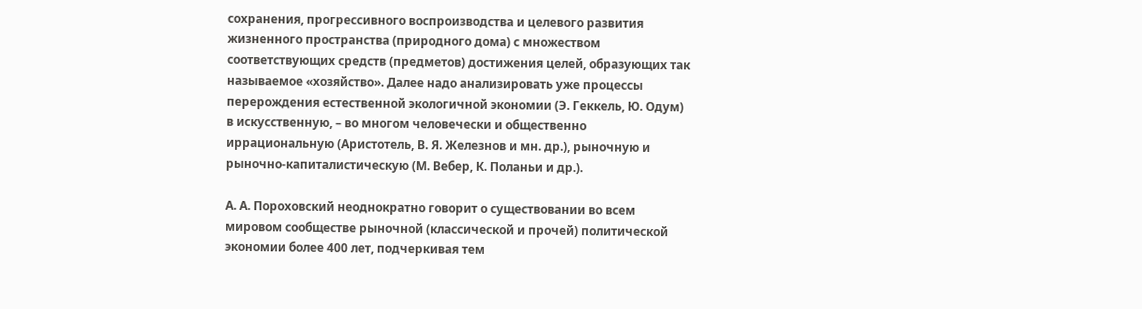сохранения, прогрессивного воспроизводства и целевого развития жизненного пространства (природного дома) с множеством соответствующих средств (предметов) достижения целей, образующих так называемое «хозяйство». Далее надо анализировать уже процессы перерождения естественной экологичной экономии (Э. Геккель, Ю. Одум) в искусственную, – во многом человечески и общественно иррациональную (Аристотель, В. Я. Железнов и мн. др.), рыночную и рыночно-капиталистическую (М. Вебер, К. Поланьи и др.).

А. А. Пороховский неоднократно говорит о существовании во всем мировом сообществе рыночной (классической и прочей) политической экономии более 400 лет, подчеркивая тем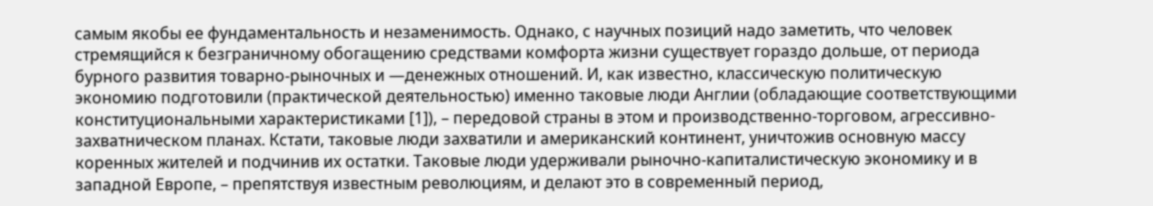самым якобы ее фундаментальность и незаменимость. Однако, с научных позиций надо заметить, что человек стремящийся к безграничному обогащению средствами комфорта жизни существует гораздо дольше, от периода бурного развития товарно-рыночных и —денежных отношений. И, как известно, классическую политическую экономию подготовили (практической деятельностью) именно таковые люди Англии (обладающие соответствующими конституциональными характеристиками [1]), – передовой страны в этом и производственно-торговом, агрессивно-захватническом планах. Кстати, таковые люди захватили и американский континент, уничтожив основную массу коренных жителей и подчинив их остатки. Таковые люди удерживали рыночно-капиталистическую экономику и в западной Европе, – препятствуя известным революциям, и делают это в современный период,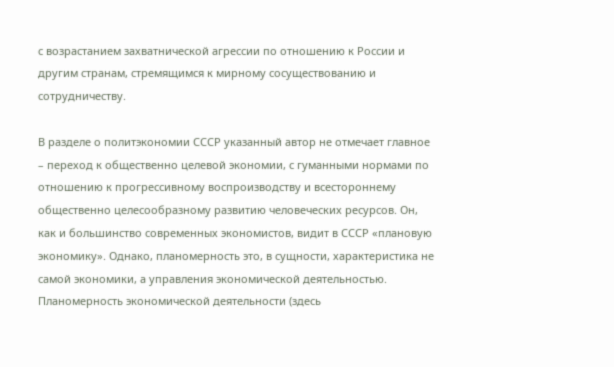с возрастанием захватнической агрессии по отношению к России и другим странам, стремящимся к мирному сосуществованию и сотрудничеству.

В разделе о политэкономии СССР указанный автор не отмечает главное – переход к общественно целевой экономии, с гуманными нормами по отношению к прогрессивному воспроизводству и всестороннему общественно целесообразному развитию человеческих ресурсов. Он, как и большинство современных экономистов, видит в СССР «плановую экономику». Однако, планомерность это, в сущности, характеристика не самой экономики, а управления экономической деятельностью. Планомерность экономической деятельности (здесь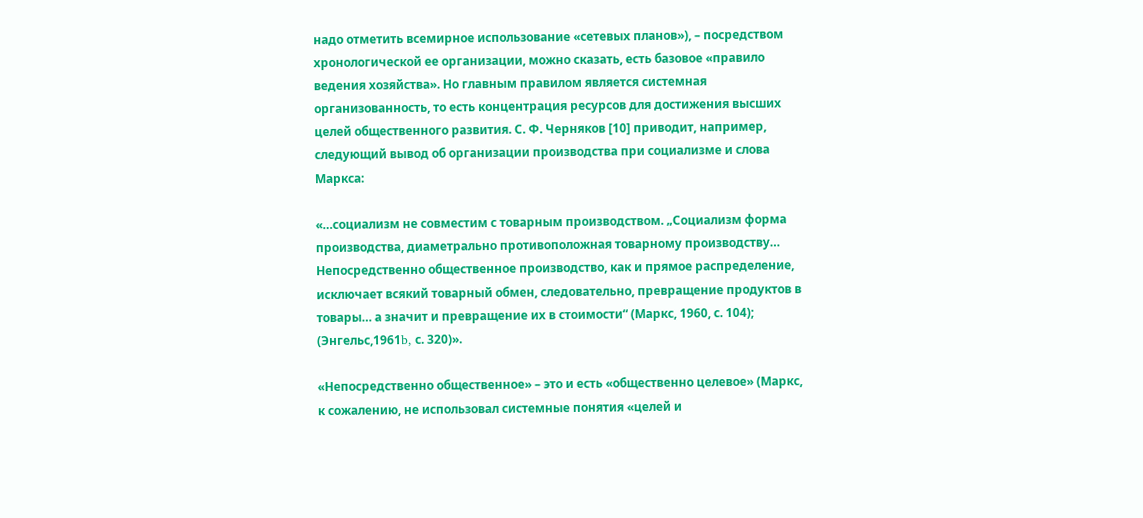надо отметить всемирное использование «сетевых планов»), – посредством хронологической ее организации, можно сказать, есть базовое «правило ведения хозяйства». Но главным правилом является системная организованность, то есть концентрация ресурсов для достижения высших целей общественного развития. С. Ф. Черняков [10] приводит, например, следующий вывод об организации производства при социализме и слова Маркса:

«…социализм не совместим с товарным производством. „Социализм форма производства, диаметрально противоположная товарному производству… Непосредственно общественное производство, как и прямое распределение, исключает всякий товарный обмен, следовательно, превращение продуктов в товары… а значит и превращение их в стоимости“ (Маркс, 1960, с. 104); (Энгельс,1961b, с. 320)».

«Непосредственно общественное» – это и есть «общественно целевое» (Маркс, к сожалению, не использовал системные понятия «целей и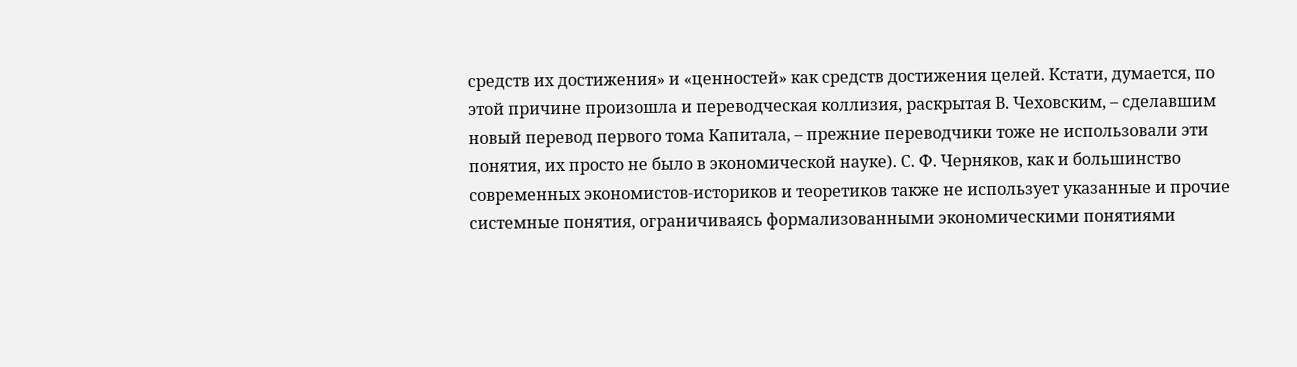средств их достижения» и «ценностей» как средств достижения целей. Кстати, думается, по этой причине произошла и переводческая коллизия, раскрытая В. Чеховским, – сделавшим новый перевод первого тома Капитала, – прежние переводчики тоже не использовали эти понятия, их просто не было в экономической науке). С. Ф. Черняков, как и большинство современных экономистов-историков и теоретиков также не использует указанные и прочие системные понятия, ограничиваясь формализованными экономическими понятиями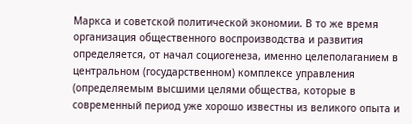Маркса и советской политической экономии. В то же время организация общественного воспроизводства и развития определяется, от начал социогенеза, именно целеполаганием в центральном (государственном) комплексе управления (определяемым высшими целями общества, которые в современный период уже хорошо известны из великого опыта и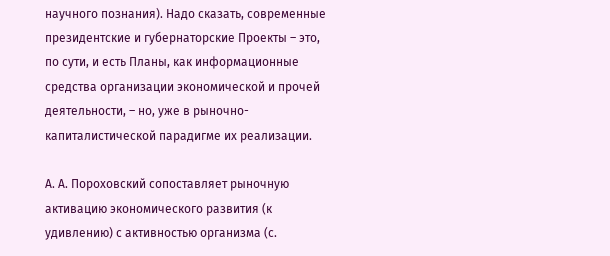научного познания). Надо сказать, современные президентские и губернаторские Проекты – это, по сути, и есть Планы, как информационные средства организации экономической и прочей деятельности, – но, уже в рыночно-капиталистической парадигме их реализации.

А. А. Пороховский сопоставляет рыночную активацию экономического развития (к удивлению) с активностью организма (с.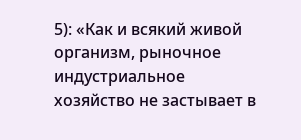5): «Как и всякий живой организм, рыночное индустриальное хозяйство не застывает в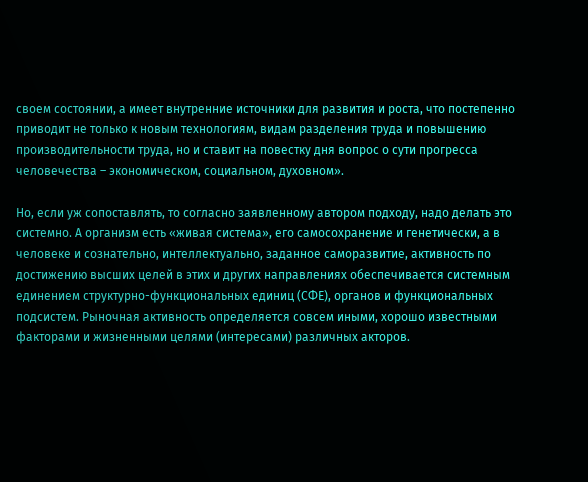своем состоянии, а имеет внутренние источники для развития и роста, что постепенно приводит не только к новым технологиям, видам разделения труда и повышению производительности труда, но и ставит на повестку дня вопрос о сути прогресса человечества – экономическом, социальном, духовном».

Но, если уж сопоставлять, то согласно заявленному автором подходу, надо делать это системно. А организм есть «живая система», его самосохранение и генетически, а в человеке и сознательно, интеллектуально, заданное саморазвитие, активность по достижению высших целей в этих и других направлениях обеспечивается системным единением структурно-функциональных единиц (СФЕ), органов и функциональных подсистем. Рыночная активность определяется совсем иными, хорошо известными факторами и жизненными целями (интересами) различных акторов.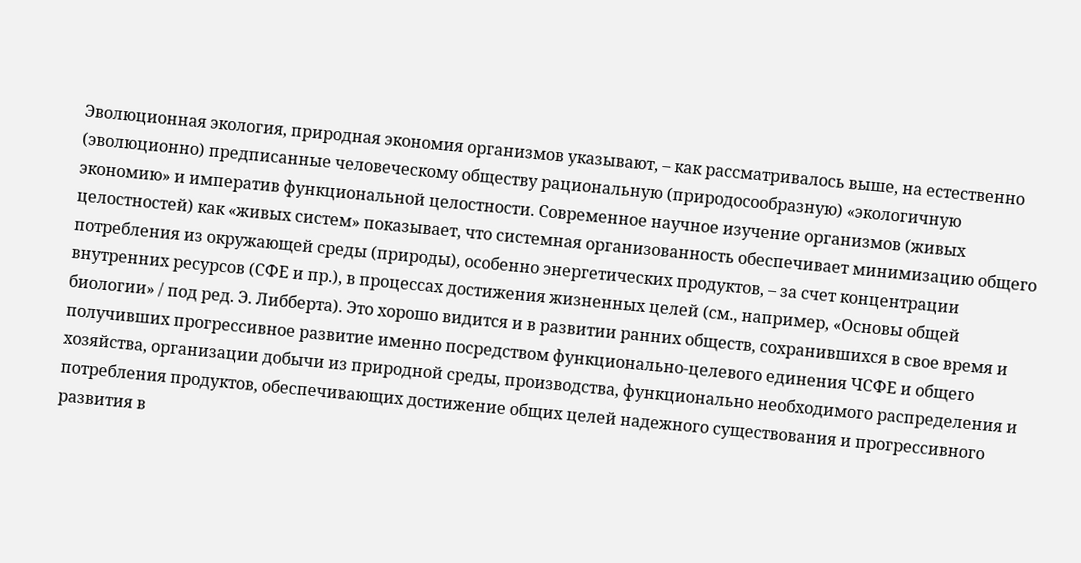Эволюционная экология, природная экономия организмов указывают, – как рассматривалось выше, на естественно (эволюционно) предписанные человеческому обществу рациональную (природосообразную) «экологичную экономию» и императив функциональной целостности. Современное научное изучение организмов (живых целостностей) как «живых систем» показывает, что системная организованность обеспечивает минимизацию общего потребления из окружающей среды (природы), особенно энергетических продуктов, – за счет концентрации внутренних ресурсов (СФЕ и пр.), в процессах достижения жизненных целей (см., например, «Основы общей биологии» / под ред. Э. Либберта). Это хорошо видится и в развитии ранних обществ, сохранившихся в свое время и получивших прогрессивное развитие именно посредством функционально-целевого единения ЧСФЕ и общего хозяйства, организации добычи из природной среды, производства, функционально необходимого распределения и потребления продуктов, обеспечивающих достижение общих целей надежного существования и прогрессивного развития в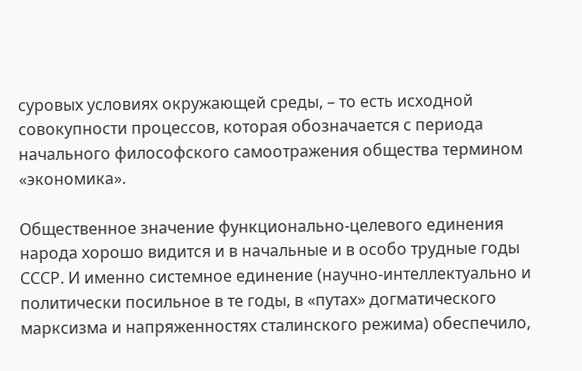суровых условиях окружающей среды, – то есть исходной совокупности процессов, которая обозначается с периода начального философского самоотражения общества термином «экономика».

Общественное значение функционально-целевого единения народа хорошо видится и в начальные и в особо трудные годы СССР. И именно системное единение (научно-интеллектуально и политически посильное в те годы, в «путах» догматического марксизма и напряженностях сталинского режима) обеспечило,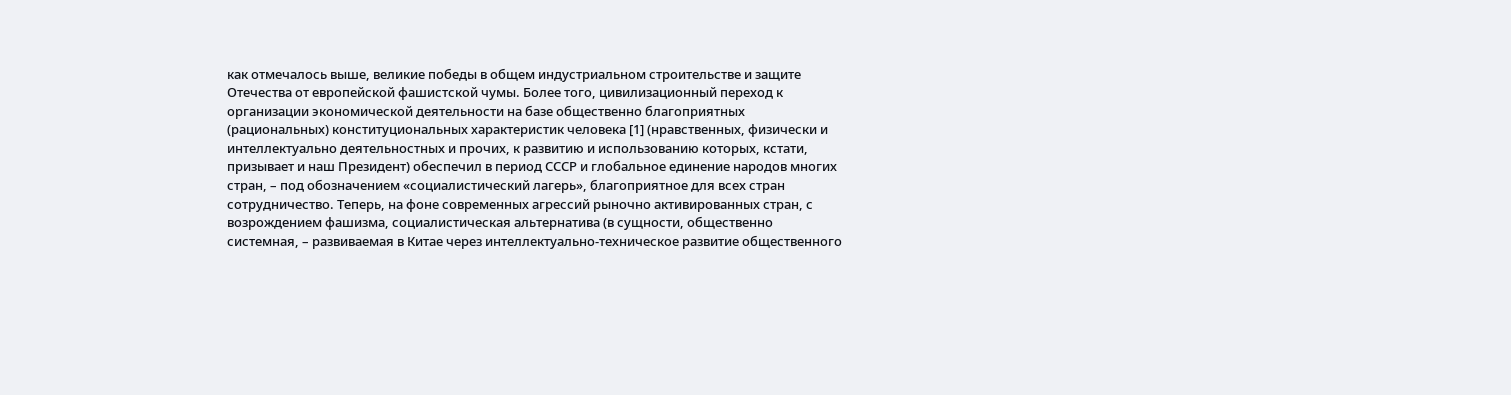как отмечалось выше, великие победы в общем индустриальном строительстве и защите Отечества от европейской фашистской чумы. Более того, цивилизационный переход к организации экономической деятельности на базе общественно благоприятных (рациональных) конституциональных характеристик человека [1] (нравственных, физически и интеллектуально деятельностных и прочих, к развитию и использованию которых, кстати, призывает и наш Президент) обеспечил в период СССР и глобальное единение народов многих стран, – под обозначением «социалистический лагерь», благоприятное для всех стран сотрудничество. Теперь, на фоне современных агрессий рыночно активированных стран, с возрождением фашизма, социалистическая альтернатива (в сущности, общественно системная, – развиваемая в Китае через интеллектуально-техническое развитие общественного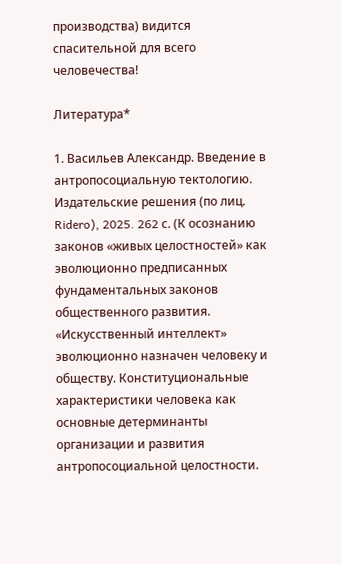производства) видится спасительной для всего человечества!

Литература*

1. Васильев Александр. Введение в антропосоциальную тектологию. Издательские решения (по лиц. Ridero), 2025. 262 с. (К осознанию законов «живых целостностей» как эволюционно предписанных фундаментальных законов общественного развития. «Искусственный интеллект» эволюционно назначен человеку и обществу. Конституциональные характеристики человека как основные детерминанты организации и развития антропосоциальной целостности.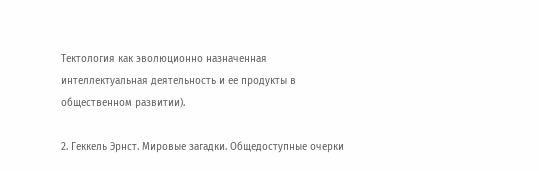Тектология как эволюционно назначенная интеллектуальная деятельность и ее продукты в общественном развитии).

2. Геккель Эрнст. Мировые загадки. Общедоступные очерки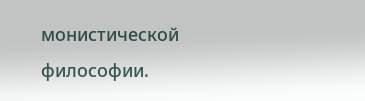монистической философии.